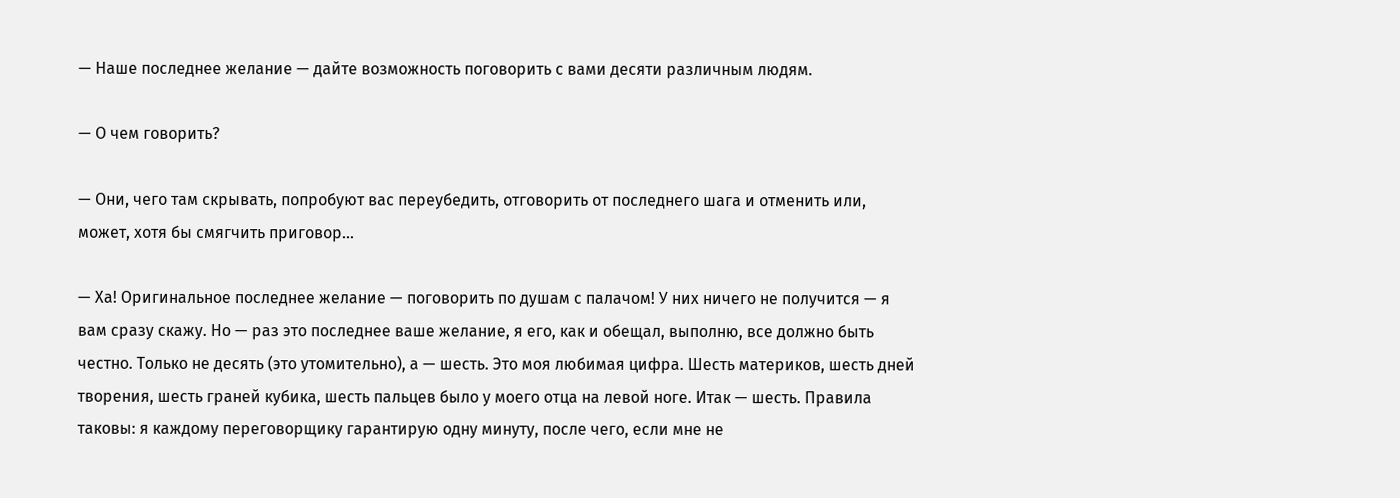— Наше последнее желание — дайте возможность поговорить с вами десяти различным людям.

— О чем говорить?

— Они, чего там скрывать, попробуют вас переубедить, отговорить от последнего шага и отменить или, может, хотя бы смягчить приговор…

— Ха! Оригинальное последнее желание — поговорить по душам с палачом! У них ничего не получится — я вам сразу скажу. Но — раз это последнее ваше желание, я его, как и обещал, выполню, все должно быть честно. Только не десять (это утомительно), а — шесть. Это моя любимая цифра. Шесть материков, шесть дней творения, шесть граней кубика, шесть пальцев было у моего отца на левой ноге. Итак — шесть. Правила таковы: я каждому переговорщику гарантирую одну минуту, после чего, если мне не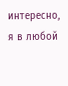интересно, я в любой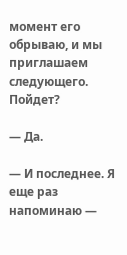момент его обрываю, и мы приглашаем следующего. Пойдет?

— Да.

— И последнее. Я еще раз напоминаю —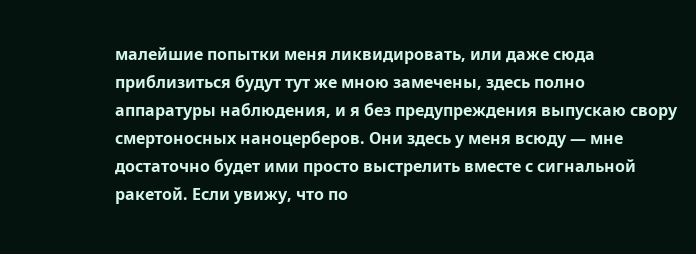малейшие попытки меня ликвидировать, или даже сюда приблизиться будут тут же мною замечены, здесь полно аппаратуры наблюдения, и я без предупреждения выпускаю свору смертоносных наноцерберов. Они здесь у меня всюду — мне достаточно будет ими просто выстрелить вместе с сигнальной ракетой. Если увижу, что по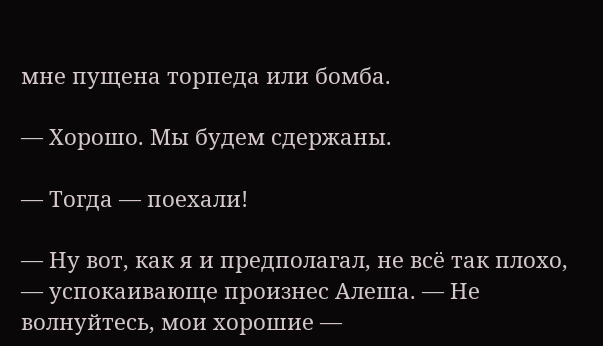мне пущена торпеда или бомба.

— Хорошо. Мы будем сдержаны.

— Тогда — поехали!

— Ну вот, как я и предполагал, не всё так плохо, — успокаивающе произнес Алеша. — Не волнуйтесь, мои хорошие —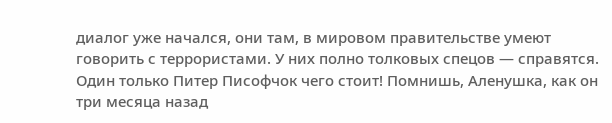диалог уже начался, они там, в мировом правительстве умеют говорить с террористами. У них полно толковых спецов — справятся. Один только Питер Писофчок чего стоит! Помнишь, Аленушка, как он три месяца назад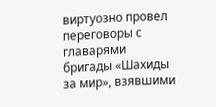виртуозно провел переговоры с главарями бригады «Шахиды за мир», взявшими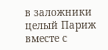в заложники целый Париж вместе с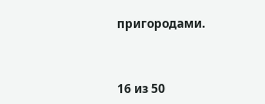пригородами.



16 из 50